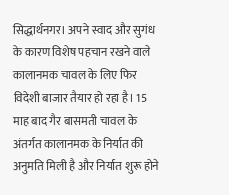सिद्धार्थनगर। अपने स्वाद और सुगंध के कारण विशेष पहचान रखने वाले कालानमक चावल के लिए फिर विदेशी बाजार तैयार हो रहा है। 15 माह बाद गैर बासमती चावल के अंतर्गत कालानमक के निर्यात की अनुमति मिली है और निर्यात शुरू होने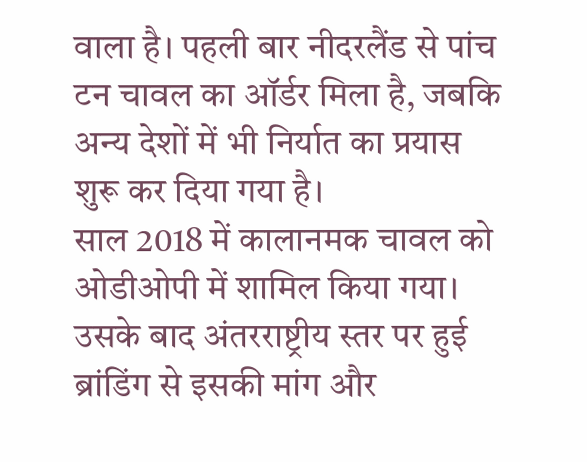वाला है। पहली बार नीदरलैंड से पांच टन चावल का ऑर्डर मिला है, जबकि अन्य देशों में भी निर्यात का प्रयास शुरू कर दिया गया है।
साल 2018 में कालानमक चावल को ओडीओपी में शामिल किया गया। उसके बाद अंतरराष्ट्रीय स्तर पर हुई ब्रांडिंग से इसकी मांग और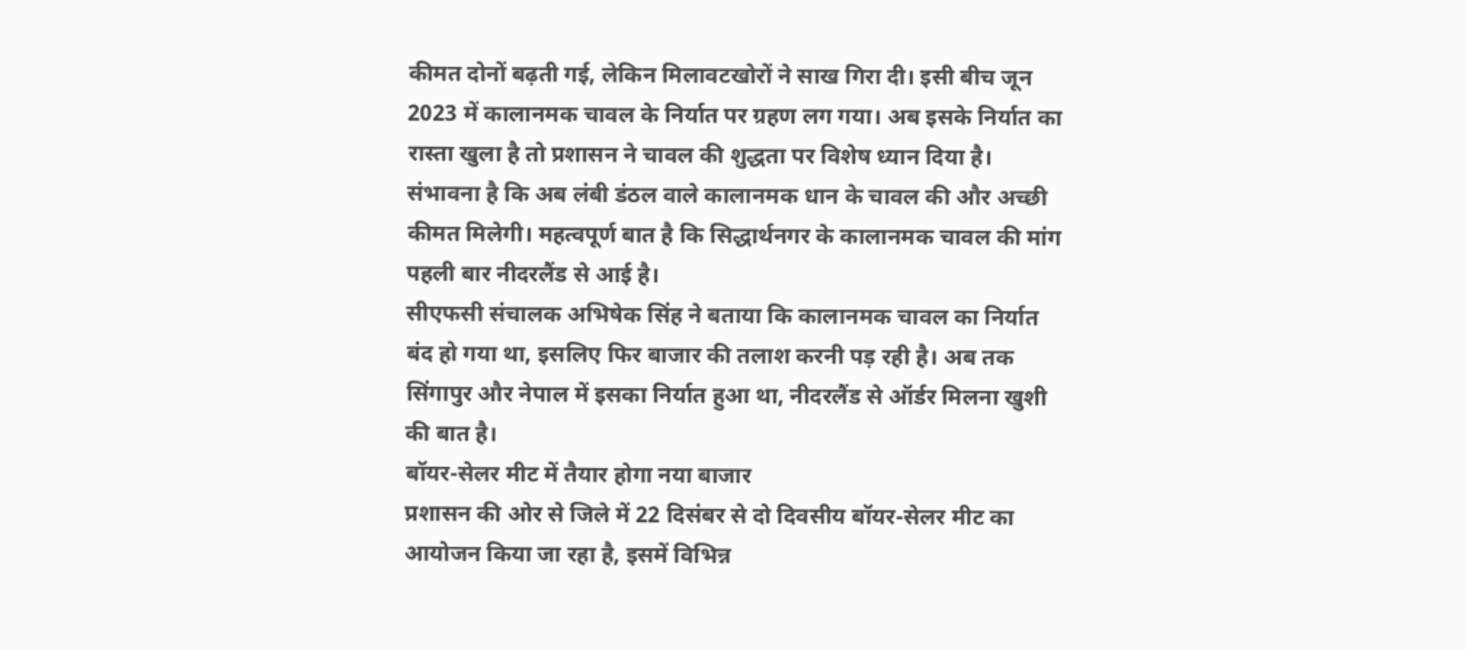कीमत दोनों बढ़ती गई, लेकिन मिलावटखोरों ने साख गिरा दी। इसी बीच जून 2023 में कालानमक चावल के निर्यात पर ग्रहण लग गया। अब इसके निर्यात का रास्ता खुला है तो प्रशासन ने चावल की शुद्धता पर विशेष ध्यान दिया है। संभावना है कि अब लंबी डंठल वाले कालानमक धान के चावल की और अच्छी कीमत मिलेगी। महत्वपूर्ण बात है कि सिद्धार्थनगर के कालानमक चावल की मांग पहली बार नीदरलैंड से आई है।
सीएफसी संचालक अभिषेक सिंह ने बताया कि कालानमक चावल का निर्यात बंद हो गया था, इसलिए फिर बाजार की तलाश करनी पड़ रही है। अब तक सिंगापुर और नेपाल में इसका निर्यात हुआ था, नीदरलैंड से ऑर्डर मिलना खुशी की बात है।
बॉयर-सेलर मीट में तैयार होगा नया बाजार
प्रशासन की ओर से जिले में 22 दिसंबर से दो दिवसीय बॉयर-सेलर मीट का आयोजन किया जा रहा है, इसमें विभिन्न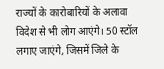राज्यों के कारोबारियों के अलावा विदेश से भी लोग आएंगे। 50 स्टॉल लगाए जाएंगे, जिसमें जिले के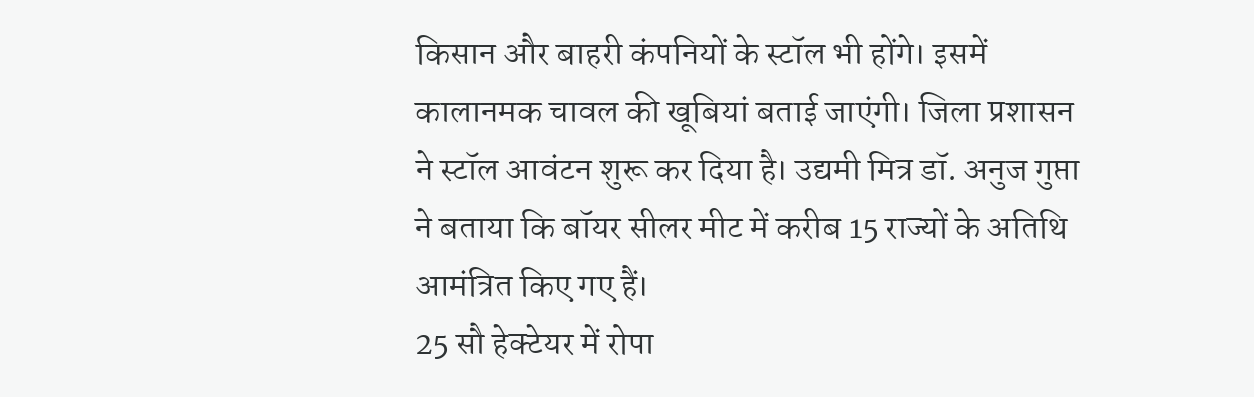किसान और बाहरी कंपनियों के स्टॉल भी होंगे। इसमें कालानमक चावल की खूबियां बताई जाएंगी। जिला प्रशासन ने स्टॉल आवंटन शुरू कर दिया है। उद्यमी मित्र डॉ. अनुज गुप्ता ने बताया कि बॉयर सीलर मीट में करीब 15 राज्यों के अतिथि आमंत्रित किए गए हैं।
25 सौ हेक्टेयर में रोपा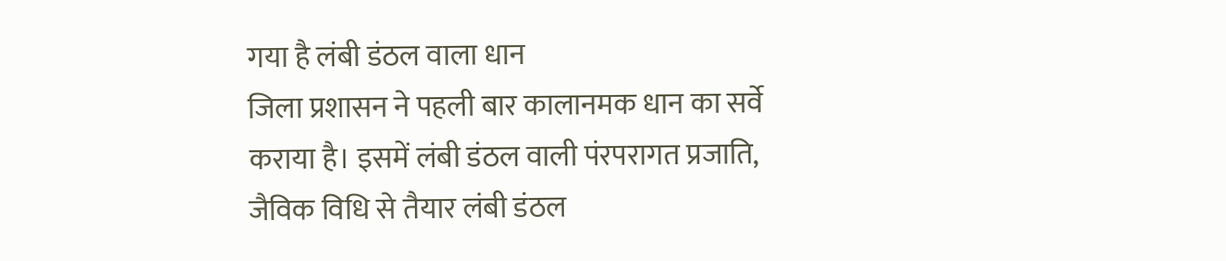गया है लंबी डंठल वाला धान
जिला प्रशासन ने पहली बार कालानमक धान का सर्वे कराया है। इसमें लंबी डंठल वाली पंरपरागत प्रजाति, जैविक विधि से तैयार लंबी डंठल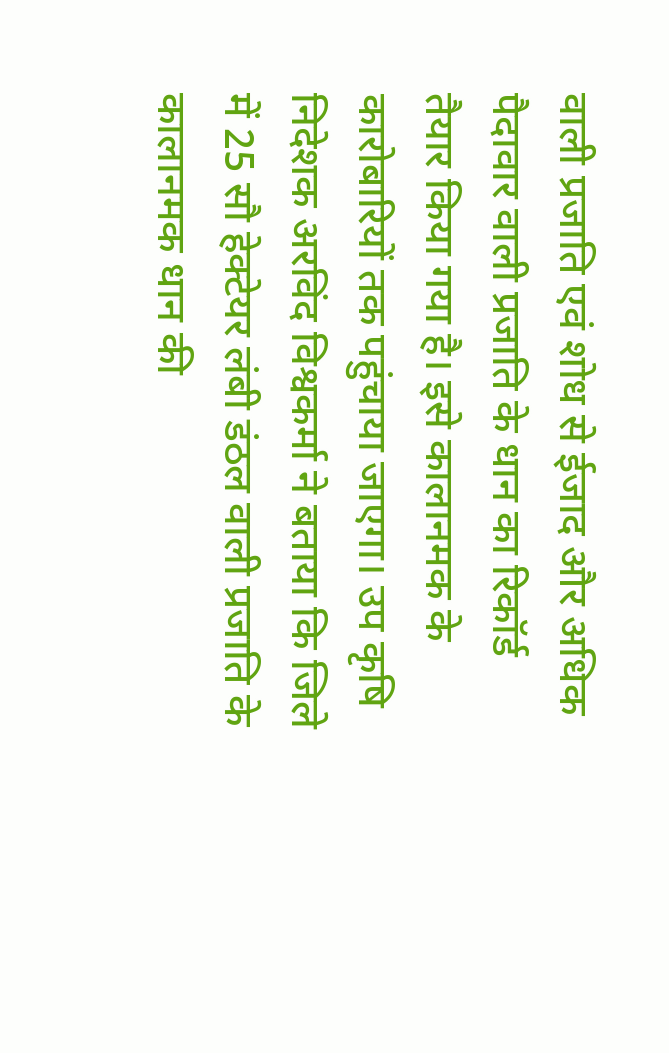वाली प्रजाति एवं शोध से ईजाद और अधिक पैदावार वाली प्रजाति के धान का रिकॉर्ड तैयार किया गया है। इसे कालानमक के कारोबारियों तक पहुंचाया जाएगा। उप कृषि निदेशक अरविंद विश्वकर्मा ने बताया कि जिले में 25 सौ हेक्टेयर लंबी डंठल वाली प्रजाति के कालानमक धान की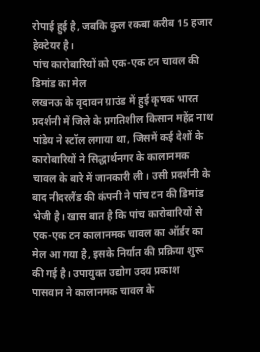रोपाई हुई है, जबकि कुल रकबा करीब 15 हजार हेक्टेयर है।
पांच कारोबारियों को एक-एक टन चावल की डिमांड का मेल
लखनऊ के वृदावन ग्राउंड में हुई कृषक भारत प्रदर्शनी में जिले के प्रगतिशील किसान महेंद्र नाथ पांडेय ने स्टॉल लगाया था, जिसमें कई देशों के कारोबारियों ने सिद्धार्थनगर के कालानमक चावल के बारे में जानकारी ली। उसी प्रदर्शनी के बाद नीदरलैंड की कंपनी ने पांच टन की डिमांड भेजी है। खास बात है कि पांच कारोबारियों से एक-एक टन कालानमक चावल का ऑर्डर का मेल आ गया है, इसके निर्यात की प्रक्रिया शुरू की गई है। उपायुक्त उद्योग उदय प्रकाश पासवान ने कालानमक चावल के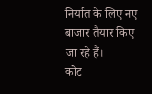निर्यात के लिए नए बाजार तैयार किए जा रहे हैं।
कोट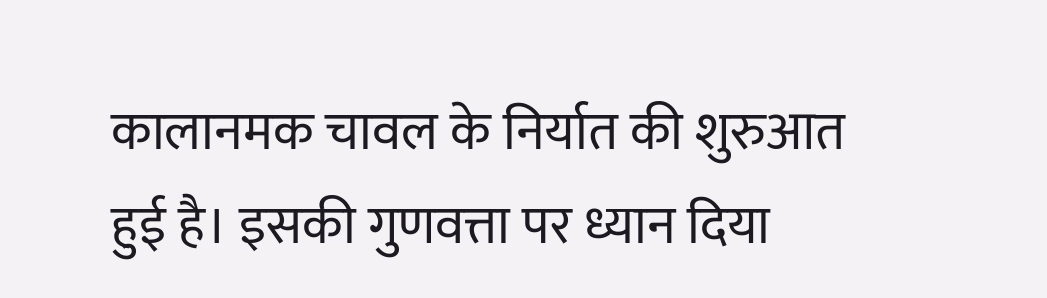कालानमक चावल के निर्यात की शुरुआत हुई है। इसकी गुणवत्ता पर ध्यान दिया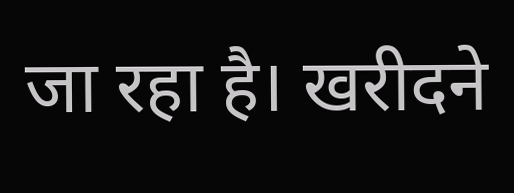जा रहा है। खरीदने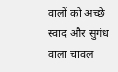वालों को अच्छे स्वाद और सुगंध वाला चावल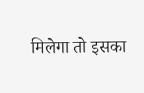मिलेगा तो इसका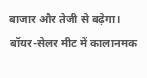बाजार और तेजी से बढ़ेगा। बॉयर-सेलर मीट में कालानमक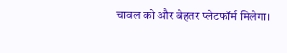चावल को और बेहतर प्लेटफॉर्म मिलेगा।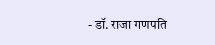- डॉ. राजा गणपति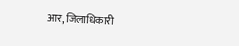आर, जिलाधिकारी